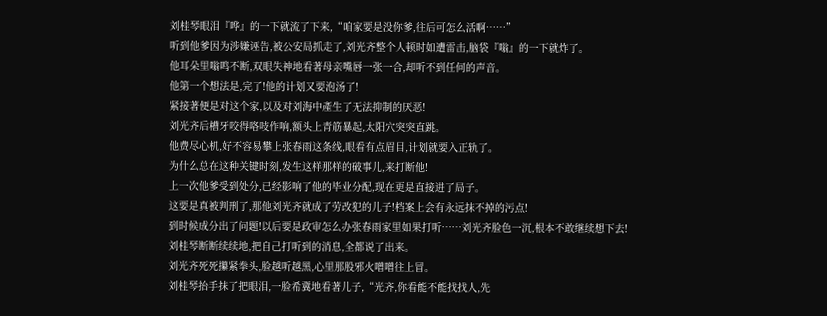刘桂琴眼泪『哗』的一下就流了下来,“咱家要是没你爹,往后可怎么活啊……”
听到他爹因为涉嫌诬告,被公安局抓走了,刘光齐整个人顿时如遭雷击,脑袋『嗡』的一下就炸了。
他耳朵里嗡鸣不断,双眼失神地看著母亲嘴唇一张一合,却听不到任何的声音。
他第一个想法是,完了!他的计划又要泡汤了!
紧接著便是对这个家,以及对刘海中產生了无法抑制的厌恶!
刘光齐后槽牙咬得咯吱作响,额头上青筋暴起,太阳穴突突直跳。
他费尽心机,好不容易攀上张春雨这条线,眼看有点眉目,计划就要入正轨了。
为什么总在这种关键时刻,发生这样那样的破事儿,来打断他!
上一次他爹受到处分,已经影响了他的毕业分配,现在更是直接进了局子。
这要是真被判刑了,那他刘光齐就成了劳改犯的儿子!档案上会有永远抹不掉的污点!
到时候成分出了问题!以后要是政审怎么办张春雨家里如果打听……刘光齐脸色一沉,根本不敢继续想下去!
刘桂琴断断续续地,把自己打听到的消息,全都说了出来。
刘光齐死死攥紧拳头,脸越听越黑,心里那股邪火噌噌往上冒。
刘桂琴抬手抹了把眼泪,一脸希冀地看著儿子,“光齐,你看能不能找找人,先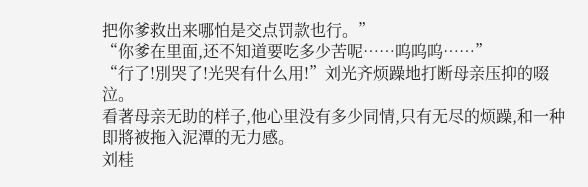把你爹救出来哪怕是交点罚款也行。”
“你爹在里面,还不知道要吃多少苦呢……呜呜呜……”
“行了!別哭了!光哭有什么用!”刘光齐烦躁地打断母亲压抑的啜泣。
看著母亲无助的样子,他心里没有多少同情,只有无尽的烦躁,和一种即將被拖入泥潭的无力感。
刘桂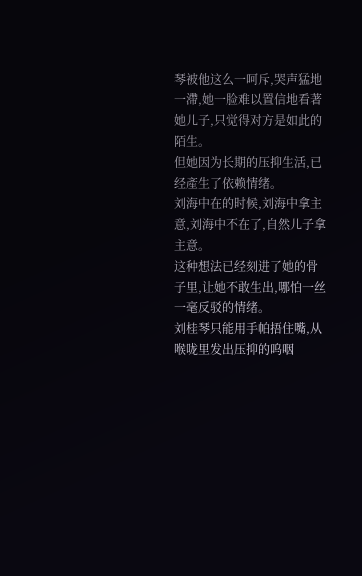琴被他这么一呵斥,哭声猛地一滯,她一脸难以置信地看著她儿子,只觉得对方是如此的陌生。
但她因为长期的压抑生活,已经產生了依赖情绪。
刘海中在的时候,刘海中拿主意,刘海中不在了,自然儿子拿主意。
这种想法已经刻进了她的骨子里,让她不敢生出,哪怕一丝一毫反驳的情绪。
刘桂琴只能用手帕捂住嘴,从喉咙里发出压抑的呜咽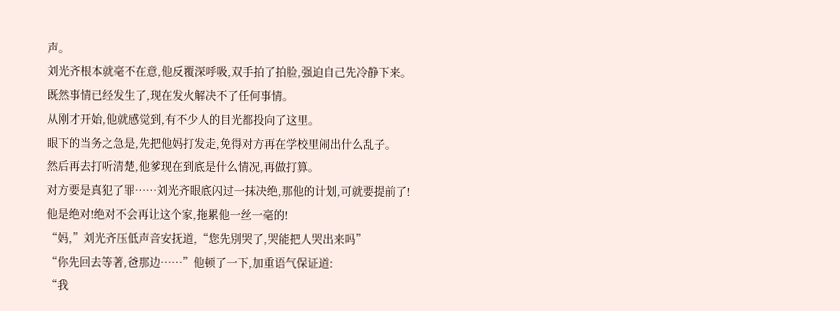声。
刘光齐根本就毫不在意,他反覆深呼吸,双手拍了拍脸,强迫自己先冷静下来。
既然事情已经发生了,现在发火解决不了任何事情。
从刚才开始,他就感觉到,有不少人的目光都投向了这里。
眼下的当务之急是,先把他妈打发走,免得对方再在学校里闹出什么乱子。
然后再去打听清楚,他爹现在到底是什么情况,再做打算。
对方要是真犯了罪……刘光齐眼底闪过一抹决绝,那他的计划,可就要提前了!
他是绝对!绝对不会再让这个家,拖累他一丝一毫的!
“妈,”刘光齐压低声音安抚道,“您先別哭了,哭能把人哭出来吗”
“你先回去等著,爸那边……”他顿了一下,加重语气保证道:
“我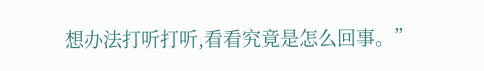想办法打听打听,看看究竟是怎么回事。”